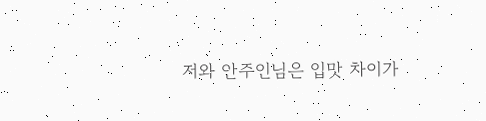저와 안주인님은 입맛 차이가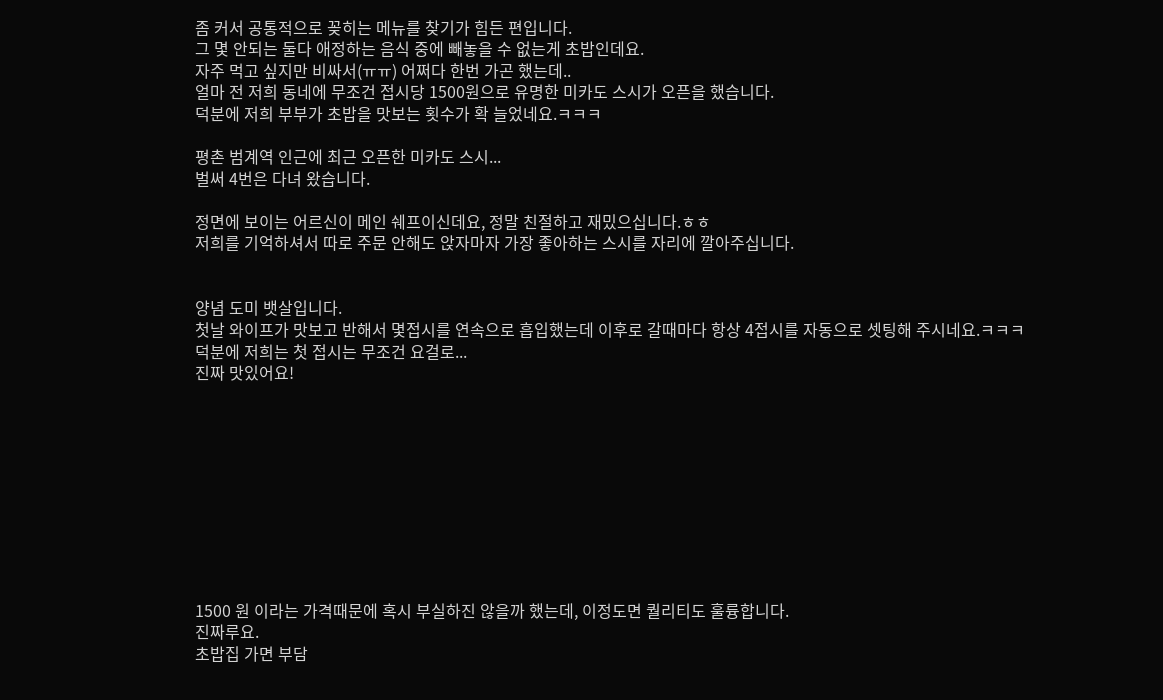좀 커서 공통적으로 꽂히는 메뉴를 찾기가 힘든 편입니다.
그 몇 안되는 둘다 애정하는 음식 중에 빼놓을 수 없는게 초밥인데요.
자주 먹고 싶지만 비싸서(ㅠㅠ) 어쩌다 한번 가곤 했는데..
얼마 전 저희 동네에 무조건 접시당 1500원으로 유명한 미카도 스시가 오픈을 했습니다.
덕분에 저희 부부가 초밥을 맛보는 횟수가 확 늘었네요.ㅋㅋㅋ

평촌 범계역 인근에 최근 오픈한 미카도 스시...
벌써 4번은 다녀 왔습니다.

정면에 보이는 어르신이 메인 쉐프이신데요, 정말 친절하고 재밌으십니다.ㅎㅎ
저희를 기억하셔서 따로 주문 안해도 앉자마자 가장 좋아하는 스시를 자리에 깔아주십니다.


양념 도미 뱃살입니다.
첫날 와이프가 맛보고 반해서 몇접시를 연속으로 흡입했는데 이후로 갈때마다 항상 4접시를 자동으로 셋팅해 주시네요.ㅋㅋㅋ
덕분에 저희는 첫 접시는 무조건 요걸로...
진짜 맛있어요!










1500 원 이라는 가격때문에 혹시 부실하진 않을까 했는데, 이정도면 퀄리티도 훌륭합니다.
진짜루요.
초밥집 가면 부담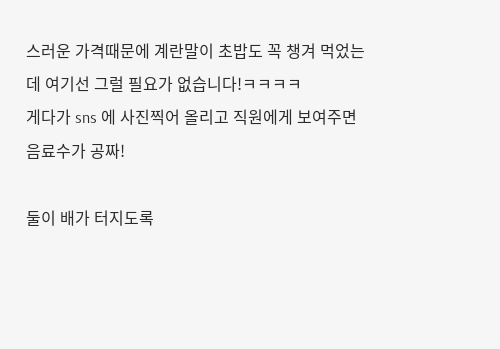스러운 가격때문에 계란말이 초밥도 꼭 챙겨 먹었는데 여기선 그럴 필요가 없습니다!ㅋㅋㅋㅋ
게다가 sns 에 사진찍어 올리고 직원에게 보여주면 음료수가 공짜!

둘이 배가 터지도록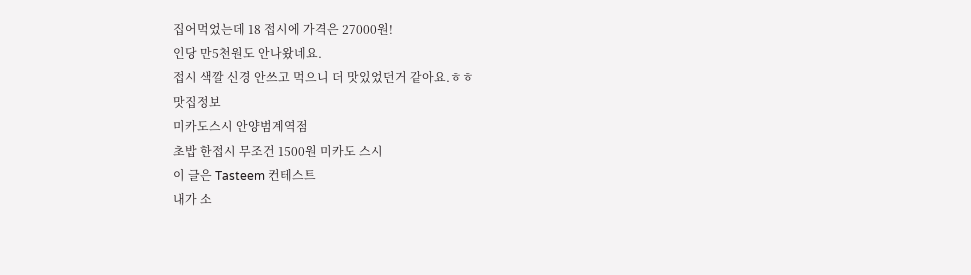집어먹었는데 18 접시에 가격은 27000원!
인당 만5천원도 안나왔네요.
접시 색깔 신경 안쓰고 먹으니 더 맛있었던거 같아요.ㅎㅎ
맛집정보
미카도스시 안양범계역점
초밥 한접시 무조건 1500원 미카도 스시
이 글은 Tasteem 컨테스트
내가 소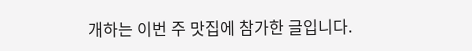개하는 이번 주 맛집에 참가한 글입니다.